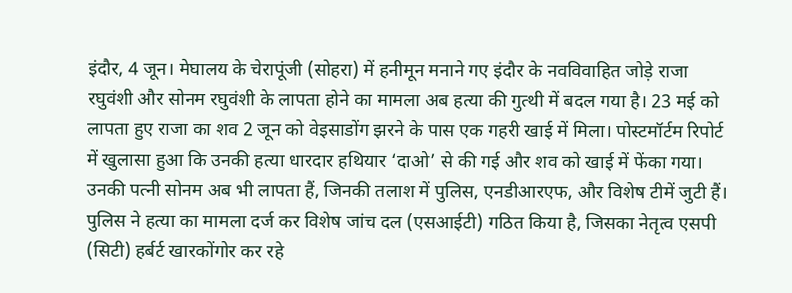इंदौर, 4 जून। मेघालय के चेरापूंजी (सोहरा) में हनीमून मनाने गए इंदौर के नवविवाहित जोड़े राजा रघुवंशी और सोनम रघुवंशी के लापता होने का मामला अब हत्या की गुत्थी में बदल गया है। 23 मई को लापता हुए राजा का शव 2 जून को वेइसाडोंग झरने के पास एक गहरी खाई में मिला। पोस्टमॉर्टम रिपोर्ट में खुलासा हुआ कि उनकी हत्या धारदार हथियार ‘दाओ’ से की गई और शव को खाई में फेंका गया। उनकी पत्नी सोनम अब भी लापता हैं, जिनकी तलाश में पुलिस, एनडीआरएफ, और विशेष टीमें जुटी हैं।
पुलिस ने हत्या का मामला दर्ज कर विशेष जांच दल (एसआईटी) गठित किया है, जिसका नेतृत्व एसपी (सिटी) हर्बर्ट खारकोंगोर कर रहे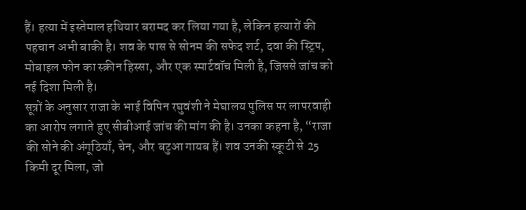हैं। हत्या में इस्तेमाल हथियार बरामद कर लिया गया है, लेकिन हत्यारों की पहचान अभी बाकी है। शव के पास से सोनम की सफेद शर्ट, दवा की स्ट्रिप, मोबाइल फोन का स्क्रीन हिस्सा, और एक स्मार्टवॉच मिली है, जिससे जांच को नई दिशा मिली है।
सूत्रों के अनुसार राजा के भाई विपिन रघुवंशी ने मेघालय पुलिस पर लापरवाही का आरोप लगाते हुए सीबीआई जांच की मांग की है। उनका कहना है, “राजा की सोने की अंगूठियाँ, चेन, और बटुआ गायब हैं। शव उनकी स्कूटी से 25 किमी दूर मिला, जो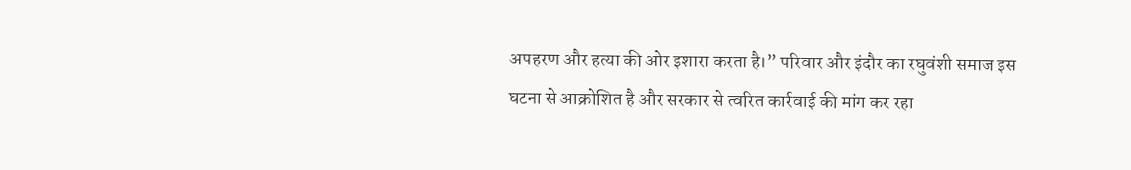अपहरण और हत्या की ओर इशारा करता है।” परिवार और इंदौर का रघुवंशी समाज इस घटना से आक्रोशित है और सरकार से त्वरित कार्रवाई की मांग कर रहा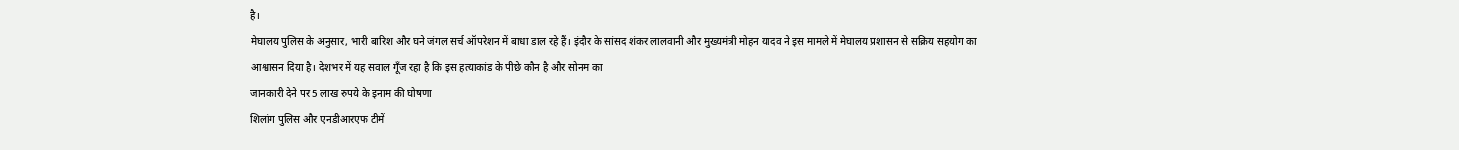है।
मेघालय पुलिस के अनुसार, भारी बारिश और घने जंगल सर्च ऑपरेशन में बाधा डाल रहे हैं। इंदौर के सांसद शंकर लालवानी और मुख्यमंत्री मोहन यादव ने इस मामले में मेघालय प्रशासन से सक्रिय सहयोग का आश्वासन दिया है। देशभर में यह सवाल गूँज रहा है कि इस हत्याकांड के पीछे कौन है और सोनम का
जानकारी देने पर 5 लाख रुपये के इनाम की घोषणा
शिलांग पुलिस और एनडीआरएफ टीमें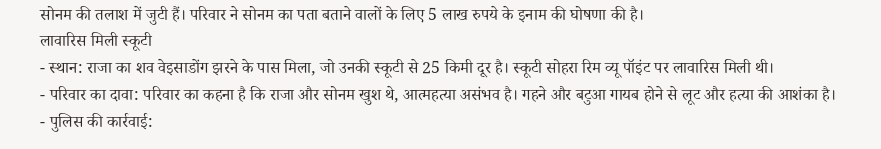सोनम की तलाश में जुटी हैं। परिवार ने सोनम का पता बताने वालों के लिए 5 लाख रुपये के इनाम की घोषणा की है।
लावारिस मिली स्कूटी
- स्थान: राजा का शव वेइसाडोंग झरने के पास मिला, जो उनकी स्कूटी से 25 किमी दूर है। स्कूटी सोहरा रिम व्यू पॉइंट पर लावारिस मिली थी।
- परिवार का दावा: परिवार का कहना है कि राजा और सोनम खुश थे, आत्महत्या असंभव है। गहने और बटुआ गायब होने से लूट और हत्या की आशंका है।
- पुलिस की कार्रवाई: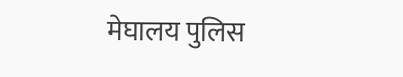मेघालय पुलिस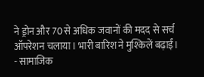ने ड्रोन और 70 से अधिक जवानों की मदद से सर्च ऑपरेशन चलाया। भारी बारिश ने मुश्किलें बढ़ाईं।
- सामाजिक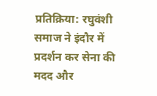प्रतिक्रिया: रघुवंशी समाज ने इंदौर में प्रदर्शन कर सेना की मदद और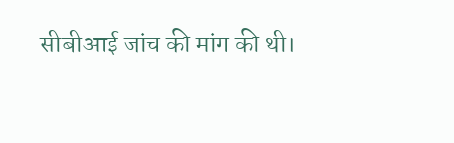सीबीआई जांच की मांग की थी।